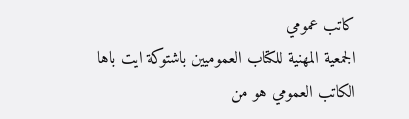كاتب عمومي
الجمعية المهنية للكتاب العموميين باشتوكة ايت باها
الكاتب العمومي هو من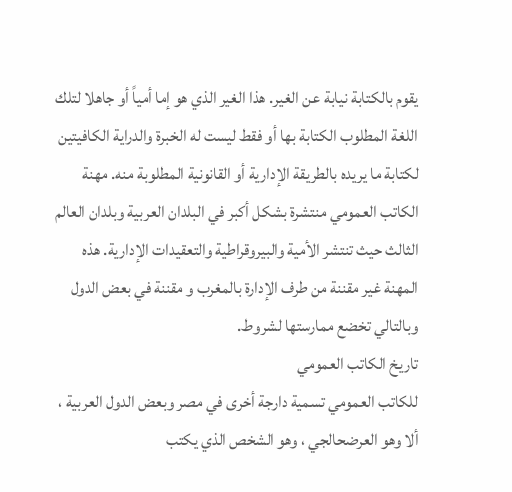يقوم بالكتابة نيابة عن الغير. هذا الغير الذي هو إما أمياً أو جاهلا لتلك اللغة المطلوب الكتابة بها أو فقط ليست له الخبرة والدراية الكافيتين لكتابة ما يريده بالطريقة الإدارية أو القانونية المطلوبة منه. مهنة الكاتب العمومي منتشرة بشكل أكبر في البلدان العربية وبلدان العالم الثالث حيث تنتشر الأمية والبيروقراطية والتعقيدات الإدارية. هذه المهنة غير مقننة من طرف الإدارة بالمغرب و مقننة في بعض الدول وبالتالي تخضع ممارستها لشروط.
تاريخ الكاتب العمومي
للكاتب العمومي تسمية دارجة أخرى في مصر وبعض الدول العربية ، ألا وهو العرضحالجي ، وهو الشخص الذي يكتب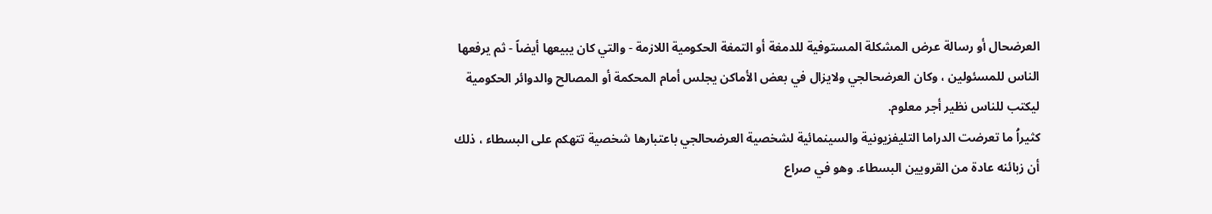العرضحال أو رسالة عرض المشكلة المستوفية للدمغة أو التمغة الحكومية اللازمة - والتي كان يبيعها أيضاً - ثم يرفعها الناس للمسئولين ، وكان العرضحالجي ولايزال في بعض الأماكن يجلس أمام المحكمة أو المصالح والدوائر الحكومية ليكتب للناس نظير أجر معلوم.
كثيراُ ما تعرضت الدراما التليفزيونية والسينمائية لشخصية العرضحالجي باعتبارها شخصية تتهكم على البسطاء ، ذلك أن زبائنه عادة من القرويين البسطاء. وهو في صراع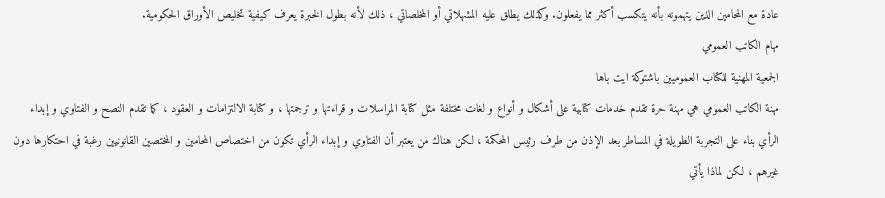عادة مع المحامين الذين يتهمونه بأنه يتكسب أكثر مما يفعلون. وكذلك يطلق عليه المشهلاتي أو المخلصاتي ، ذلك لأنه بطول الخبرة يعرف كيفية تخليص الأوراق الحكومية.
مهام الكاتب العمومي
الجمعية المهنية للكتاب العموميين باشتوكة ايت باها
مهنة الكاتب العمومي هي مهنة حرة تقدم خدمات كتابية على أشكال و أنواع و لغات مختلفة مثل كتابة المراسلات و قراءتها و ترجمتها ، و كتابة الالتزامات و العقود ، كما تقدم النصح و الفتاوي و إبداء الرأي بناء على التجربة الطويلة في المساطر بعد الإذن من طرف رئيس المحكمة ، لكن هناك من يعتبر أن الفتاوي و إبداء الرأي تكون من اختصاص المحامين و المختصين القانونيين رغبة في احتكارها دون غيرهم ، لكن لماذا يأتي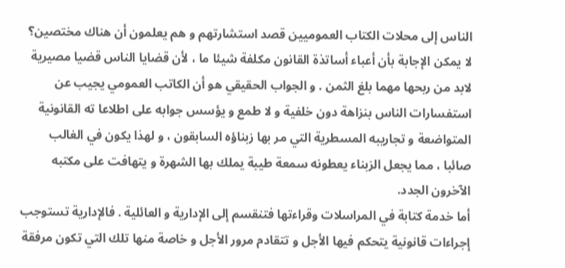الناس إلى محلات الكتاب العموميين قصد استشارتهم و هم يعلمون أن هناك مختصين؟ لا يمكن الإجابة بأن أعباء أساتذة القانون مكلفة شيئا ما ، لأن قضايا الناس قضيا مصيرية لابد من ربحها مهما بلغ الثمن . و الجواب الحقيقي هو أن الكاتب العمومي يجيب عن استفسارات الناس بنزاهة دون خلفية و لا طمع و يؤسس جوابه على اطلاعا ته القانونية المتواضعة و تجاريبه المسطرية التي مر بها زبناؤه السابقون ، و لهذا يكون في الغالب صائبا ، مما يجعل الزبناء يعطونه سمعة طيبة يملك بها الشهرة و يتهافت على مكتبه الآخرون الجدد.
أما خدمة كتابة في المراسلات وقراءتها فتنقسم إلى الإدارية و العائلية . فالإدارية تستوجب إجراءات قانونية يتحكم فيها الأجل و تتقادم مرور الأجل و خاصة منها تلك التي تكون مرفقة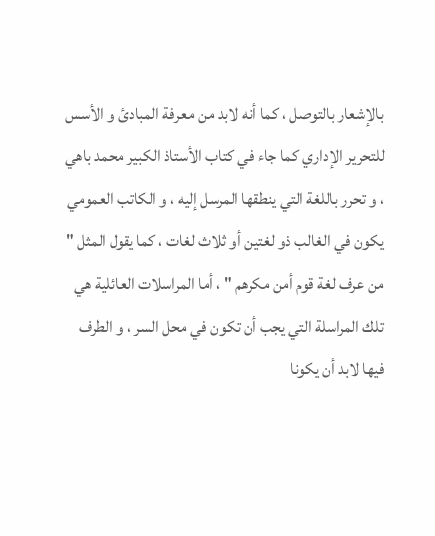بالإشعار بالتوصل ، كما أنه لابد من معرفة المبادئ و الأسس للتحرير الإداري كما جاء في كتاب الأستاذ الكبير محمد باهي ، و تحرر باللغة التي ينطقها المرسل إليه ، و الكاتب العمومي يكون في الغالب ذو لغتين أو ثلاث لغات ، كما يقول المثل " من عرف لغة قوم أمن مكرهم " ، أما المراسلات العائلية هي تلك المراسلة التي يجب أن تكون في محل السر ، و الطرف فيها لابد أن يكونا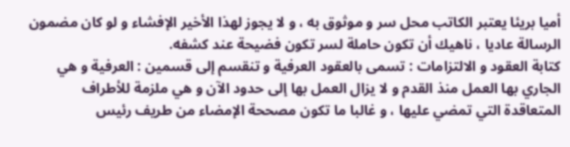أميا بريئا يعتبر الكاتب محل سر و موثوق به ، و لا يجوز لهذا الأخير الإفشاء و لو كان مضمون الرسالة عاديا ، ناهيك أن تكون حاملة لسر تكون فضيحة عند كشفه.
كتابة العقود و الالتزامات : تسمى بالعقود العرفية و تنقسم إلى قسمين : العرفية و هي الجاري بها العمل منذ القدم و لا يزال العمل بها إلى حدود الآن و هي ملزمة للأطراف المتعاقدة التي تمضي عليها ، و غالبا ما تكون مصححة الإمضاء من طريف رئيس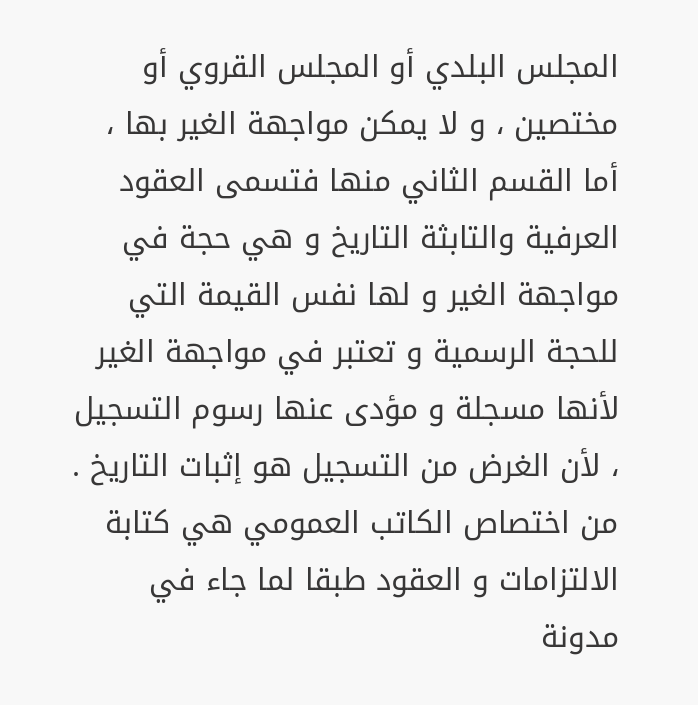المجلس البلدي أو المجلس القروي أو مختصين ، و لا يمكن مواجهة الغير بها ، أما القسم الثاني منها فتسمى العقود العرفية والتابثة التاريخ و هي حجة في مواجهة الغير و لها نفس القيمة التي للحجة الرسمية و تعتبر في مواجهة الغير لأنها مسجلة و مؤدى عنها رسوم التسجيل ، لأن الغرض من التسجيل هو إثبات التاريخ .
من اختصاص الكاتب العمومي هي كتابة الالتزامات و العقود طبقا لما جاء في مدونة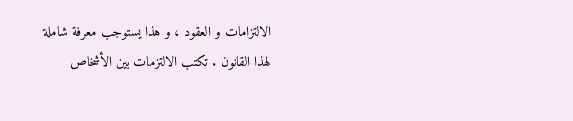الالتزامات و العقود ، و هذا يستوجب معرفة شاملة لهذا القانون . تكتب الالتزمات بين الأشخاص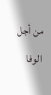من أجل الوفا